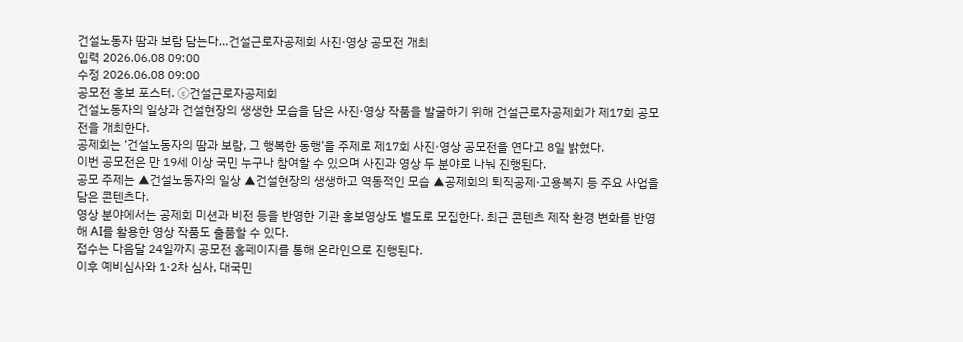건설노동자 땀과 보람 담는다…건설근로자공제회 사진·영상 공모전 개최
입력 2026.06.08 09:00
수정 2026.06.08 09:00
공모전 홍보 포스터. ⓒ건설근로자공제회
건설노동자의 일상과 건설현장의 생생한 모습을 담은 사진·영상 작품을 발굴하기 위해 건설근로자공제회가 제17회 공모전을 개최한다.
공제회는 ‘건설노동자의 땀과 보람, 그 행복한 동행’을 주제로 제17회 사진·영상 공모전을 연다고 8일 밝혔다.
이번 공모전은 만 19세 이상 국민 누구나 참여할 수 있으며 사진과 영상 두 분야로 나눠 진행된다.
공모 주제는 ▲건설노동자의 일상 ▲건설현장의 생생하고 역동적인 모습 ▲공제회의 퇴직공제·고용복지 등 주요 사업을 담은 콘텐츠다.
영상 분야에서는 공제회 미션과 비전 등을 반영한 기관 홍보영상도 별도로 모집한다. 최근 콘텐츠 제작 환경 변화를 반영해 AI를 활용한 영상 작품도 출품할 수 있다.
접수는 다음달 24일까지 공모전 홈페이지를 통해 온라인으로 진행된다.
이후 예비심사와 1·2차 심사, 대국민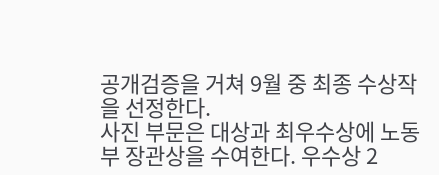공개검증을 거쳐 9월 중 최종 수상작을 선정한다.
사진 부문은 대상과 최우수상에 노동부 장관상을 수여한다. 우수상 2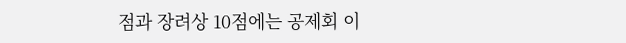점과 장려상 10점에는 공제회 이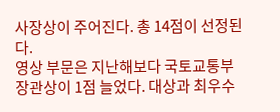사장상이 주어진다. 총 14점이 선정된다.
영상 부문은 지난해보다 국토교통부 장관상이 1점 늘었다. 대상과 최우수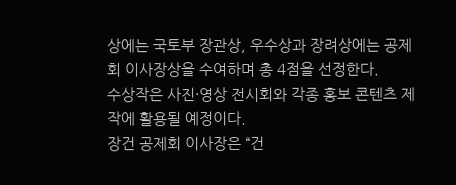상에는 국토부 장관상, 우수상과 장려상에는 공제회 이사장상을 수여하며 총 4점을 선정한다.
수상작은 사진·영상 전시회와 각종 홍보 콘텐츠 제작에 활용될 예정이다.
장건 공제회 이사장은 “건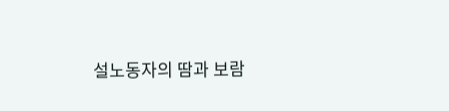설노동자의 땀과 보람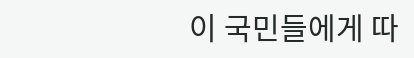이 국민들에게 따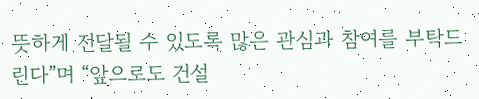뜻하게 전달될 수 있도록 많은 관심과 참여를 부탁드린다”며 “앞으로도 건설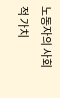노동자의 사회적 가치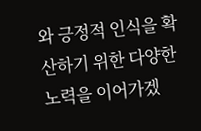와 긍정적 인식을 확산하기 위한 다양한 노력을 이어가겠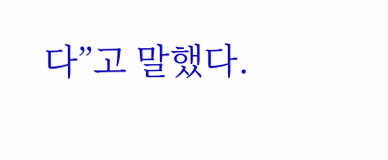다”고 말했다.